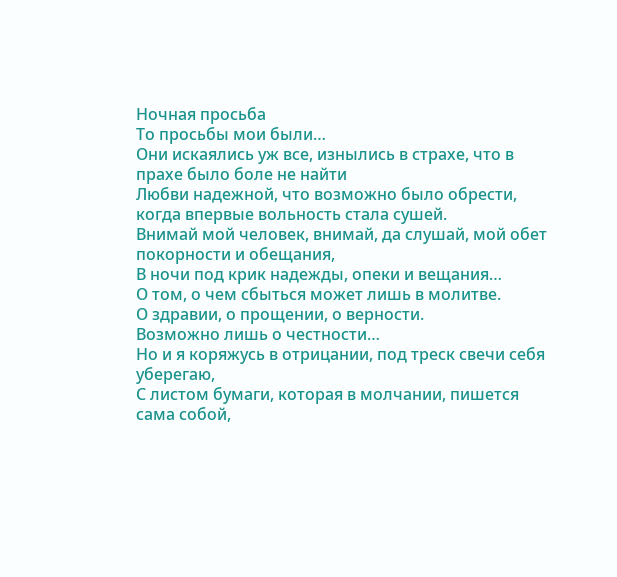Ночная просьба
То просьбы мои были…
Они искаялись уж все, изнылись в страхе, что в прахе было боле не найти
Любви надежной, что возможно было обрести, когда впервые вольность стала сушей.
Внимай мой человек, внимай, да слушай, мой обет покорности и обещания,
В ночи под крик надежды, опеки и вещания…
О том, о чем сбыться может лишь в молитве.
О здравии, о прощении, о верности.
Возможно лишь о честности…
Но и я коряжусь в отрицании, под треск свечи себя уберегаю,
С листом бумаги, которая в молчании, пишется сама собой,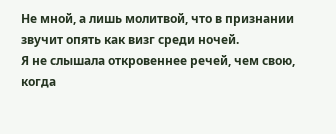Не мной, а лишь молитвой, что в признании звучит опять как визг среди ночей.
Я не слышала откровеннее речей, чем свою, когда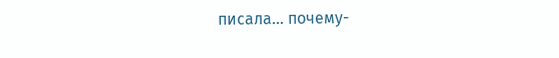писала… почему-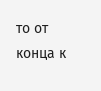то от конца к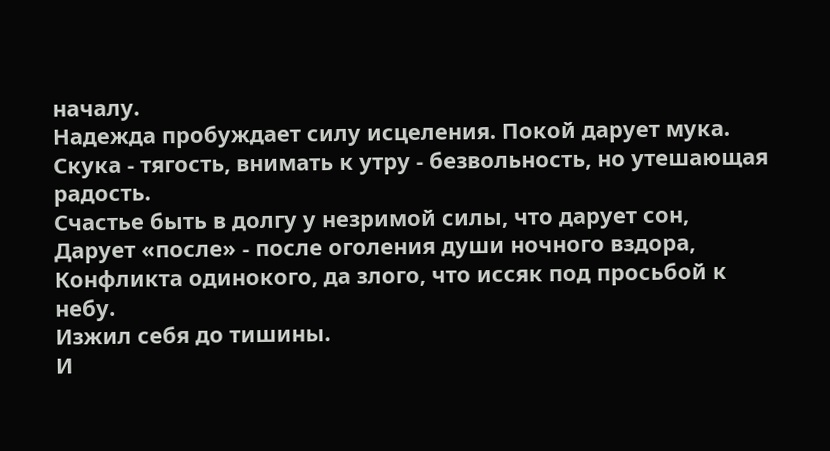началу.
Надежда пробуждает силу исцеления. Покой дарует мука.
Скука - тягость, внимать к утру - безвольность, но утешающая радость.
Счастье быть в долгу у незримой силы, что дарует сон,
Дарует «после» - после оголения души ночного вздора,
Конфликта одинокого, да злого, что иссяк под просьбой к небу.
Изжил себя до тишины.
И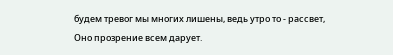будем тревог мы многих лишены, ведь утро то - рассвет,
Оно прозрение всем дарует.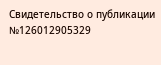Свидетельство о публикации №126012905329